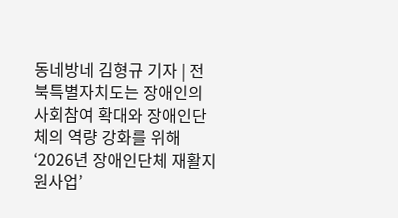동네방네 김형규 기자 | 전북특별자치도는 장애인의 사회참여 확대와 장애인단체의 역량 강화를 위해 ‘2026년 장애인단체 재활지원사업’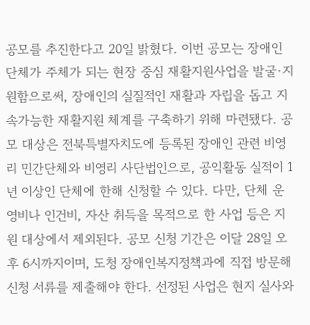공모를 추진한다고 20일 밝혔다. 이번 공모는 장애인단체가 주체가 되는 현장 중심 재활지원사업을 발굴·지원함으로써, 장애인의 실질적인 재활과 자립을 돕고 지속가능한 재활지원 체계를 구축하기 위해 마련됐다. 공모 대상은 전북특별자치도에 등록된 장애인 관련 비영리 민간단체와 비영리 사단법인으로, 공익활동 실적이 1년 이상인 단체에 한해 신청할 수 있다. 다만, 단체 운영비나 인건비, 자산 취득을 목적으로 한 사업 등은 지원 대상에서 제외된다. 공모 신청 기간은 이달 28일 오후 6시까지이며, 도청 장애인복지정책과에 직접 방문해 신청 서류를 제출해야 한다. 선정된 사업은 현지 실사와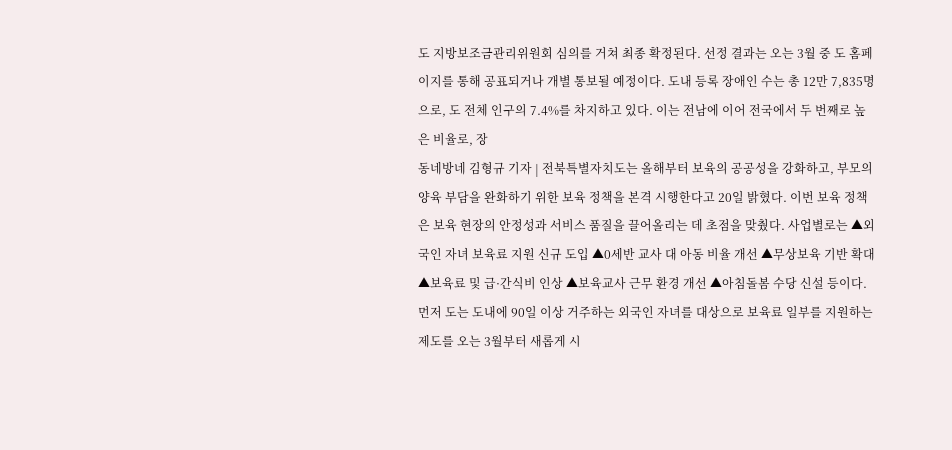도 지방보조금관리위원회 심의를 거쳐 최종 확정된다. 선정 결과는 오는 3월 중 도 홈페이지를 통해 공표되거나 개별 통보될 예정이다. 도내 등록 장애인 수는 총 12만 7,835명으로, 도 전체 인구의 7.4%를 차지하고 있다. 이는 전남에 이어 전국에서 두 번째로 높은 비율로, 장
동네방네 김형규 기자 | 전북특별자치도는 올해부터 보육의 공공성을 강화하고, 부모의 양육 부담을 완화하기 위한 보육 정책을 본격 시행한다고 20일 밝혔다. 이번 보육 정책은 보육 현장의 안정성과 서비스 품질을 끌어올리는 데 초점을 맞췄다. 사업별로는 ▲외국인 자녀 보육료 지원 신규 도입 ▲0세반 교사 대 아동 비율 개선 ▲무상보육 기반 확대 ▲보육료 및 급·간식비 인상 ▲보육교사 근무 환경 개선 ▲아침돌봄 수당 신설 등이다. 먼저 도는 도내에 90일 이상 거주하는 외국인 자녀를 대상으로 보육료 일부를 지원하는 제도를 오는 3월부터 새롭게 시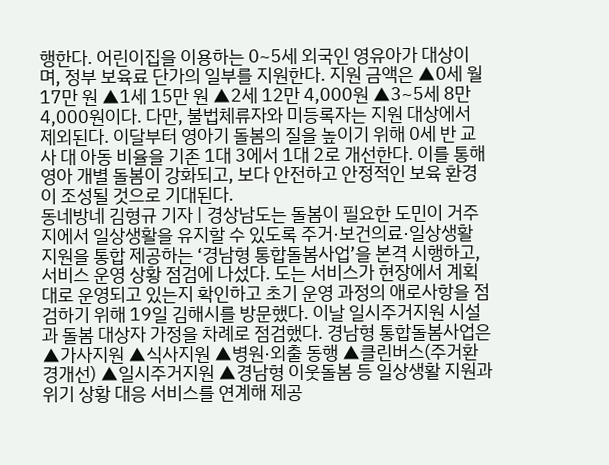행한다. 어린이집을 이용하는 0~5세 외국인 영유아가 대상이며, 정부 보육료 단가의 일부를 지원한다. 지원 금액은 ▲0세 월 17만 원 ▲1세 15만 원 ▲2세 12만 4,000원 ▲3~5세 8만 4,000원이다. 다만, 불법체류자와 미등록자는 지원 대상에서 제외된다. 이달부터 영아기 돌봄의 질을 높이기 위해 0세 반 교사 대 아동 비율을 기존 1대 3에서 1대 2로 개선한다. 이를 통해 영아 개별 돌봄이 강화되고, 보다 안전하고 안정적인 보육 환경이 조성될 것으로 기대된다.
동네방네 김형규 기자 | 경상남도는 돌봄이 필요한 도민이 거주지에서 일상생활을 유지할 수 있도록 주거·보건의료·일상생활 지원을 통합 제공하는 ‘경남형 통합돌봄사업’을 본격 시행하고, 서비스 운영 상황 점검에 나섰다. 도는 서비스가 현장에서 계획대로 운영되고 있는지 확인하고 초기 운영 과정의 애로사항을 점검하기 위해 19일 김해시를 방문했다. 이날 일시주거지원 시설과 돌봄 대상자 가정을 차례로 점검했다. 경남형 통합돌봄사업은 ▲가사지원 ▲식사지원 ▲병원·외출 동행 ▲클린버스(주거환경개선) ▲일시주거지원 ▲경남형 이웃돌봄 등 일상생활 지원과 위기 상황 대응 서비스를 연계해 제공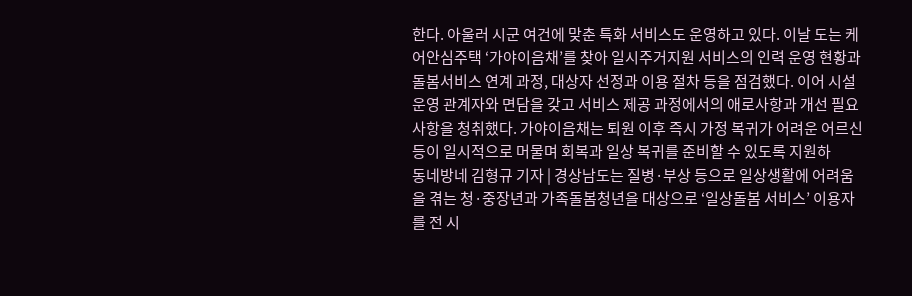한다. 아울러 시군 여건에 맞춘 특화 서비스도 운영하고 있다. 이날 도는 케어안심주택 ‘가야이음채’를 찾아 일시주거지원 서비스의 인력 운영 현황과 돌봄서비스 연계 과정, 대상자 선정과 이용 절차 등을 점검했다. 이어 시설 운영 관계자와 면담을 갖고 서비스 제공 과정에서의 애로사항과 개선 필요 사항을 청취했다. 가야이음채는 퇴원 이후 즉시 가정 복귀가 어려운 어르신 등이 일시적으로 머물며 회복과 일상 복귀를 준비할 수 있도록 지원하
동네방네 김형규 기자 | 경상남도는 질병·부상 등으로 일상생활에 어려움을 겪는 청·중장년과 가족돌봄청년을 대상으로 ‘일상돌봄 서비스’ 이용자를 전 시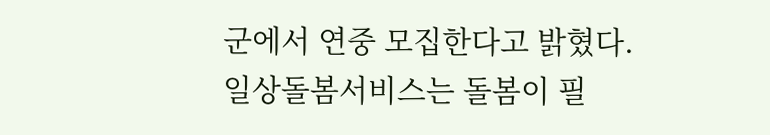군에서 연중 모집한다고 밝혔다. 일상돌봄서비스는 돌봄이 필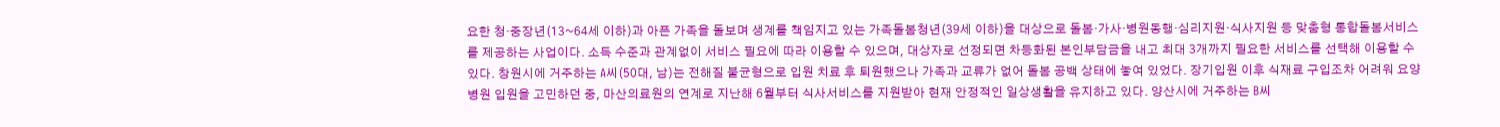요한 청·중장년(13~64세 이하)과 아픈 가족을 돌보며 생계를 책임지고 있는 가족돌봄청년(39세 이하)을 대상으로 돌봄·가사·병원동행·심리지원·식사지원 등 맞춤형 통합돌봄서비스를 제공하는 사업이다. 소득 수준과 관계없이 서비스 필요에 따라 이용할 수 있으며, 대상자로 선정되면 차등화된 본인부담금을 내고 최대 3개까지 필요한 서비스를 선택해 이용할 수 있다. 창원시에 거주하는 A씨(50대, 남)는 전해질 불균형으로 입원 치료 후 퇴원했으나 가족과 교류가 없어 돌봄 공백 상태에 놓여 있었다. 장기입원 이후 식재료 구입조차 어려워 요양병원 입원을 고민하던 중, 마산의료원의 연계로 지난해 6월부터 식사서비스를 지원받아 현재 안정적인 일상생활을 유지하고 있다. 양산시에 거주하는 B씨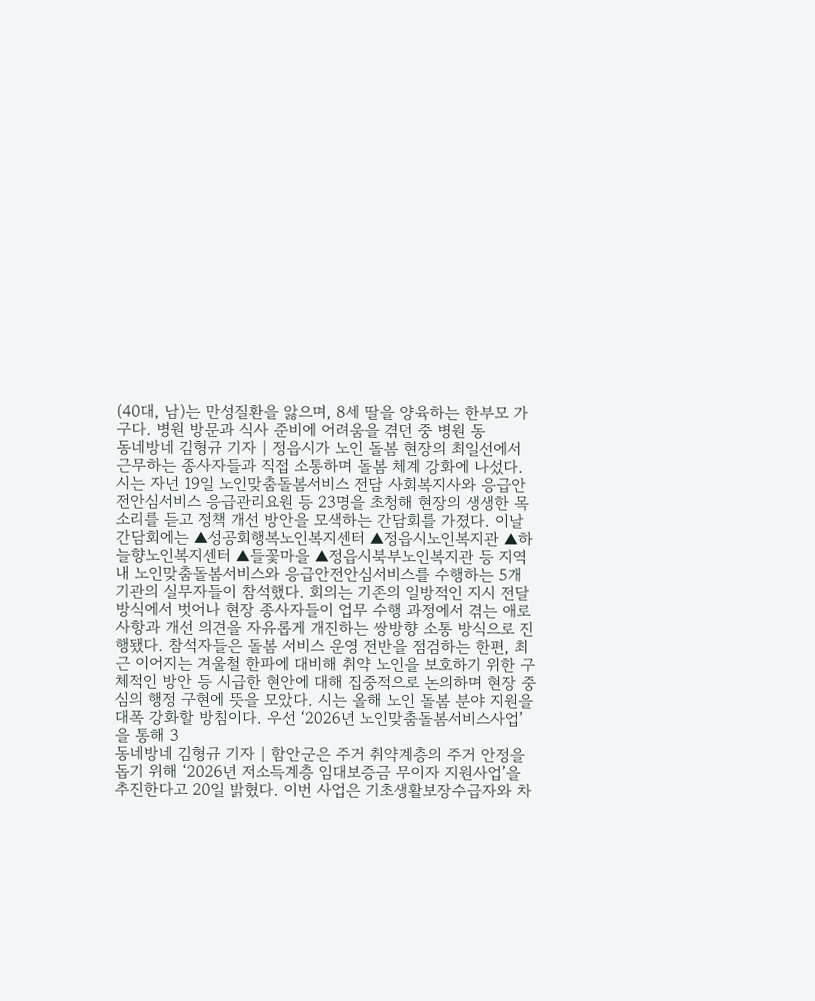(40대, 남)는 만성질환을 앓으며, 8세 딸을 양육하는 한부모 가구다. 병원 방문과 식사 준비에 어려움을 겪던 중 병원 동
동네방네 김형규 기자 | 정읍시가 노인 돌봄 현장의 최일선에서 근무하는 종사자들과 직접 소통하며 돌봄 체계 강화에 나섰다. 시는 자넌 19일 노인맞춤돌봄서비스 전담 사회복지사와 응급안전안심서비스 응급관리요원 등 23명을 초청해 현장의 생생한 목소리를 듣고 정책 개선 방안을 모색하는 간담회를 가졌다. 이날 간담회에는 ▲성공회행복노인복지센터 ▲정읍시노인복지관 ▲하늘향노인복지센터 ▲들꽃마을 ▲정읍시북부노인복지관 등 지역 내 노인맞춤돌봄서비스와 응급안전안심서비스를 수행하는 5개 기관의 실무자들이 참석했다. 회의는 기존의 일방적인 지시 전달 방식에서 벗어나 현장 종사자들이 업무 수행 과정에서 겪는 애로사항과 개선 의견을 자유롭게 개진하는 쌍방향 소통 방식으로 진행됐다. 참석자들은 돌봄 서비스 운영 전반을 점검하는 한편, 최근 이어지는 겨울철 한파에 대비해 취약 노인을 보호하기 위한 구체적인 방안 등 시급한 현안에 대해 집중적으로 논의하며 현장 중심의 행정 구현에 뜻을 모았다. 시는 올해 노인 돌봄 분야 지원을 대폭 강화할 방침이다. 우선 ‘2026년 노인맞춤돌봄서비스사업’을 통해 3
동네방네 김형규 기자 | 함안군은 주거 취약계층의 주거 안정을 돕기 위해 ‘2026년 저소득계층 임대보증금 무이자 지원사업’을 추진한다고 20일 밝혔다. 이번 사업은 기초생활보장수급자와 차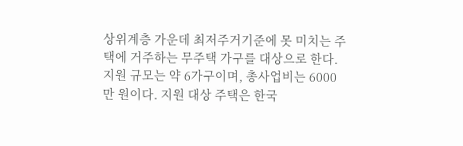상위계층 가운데 최저주거기준에 못 미치는 주택에 거주하는 무주택 가구를 대상으로 한다. 지원 규모는 약 6가구이며, 총사업비는 6000만 원이다. 지원 대상 주택은 한국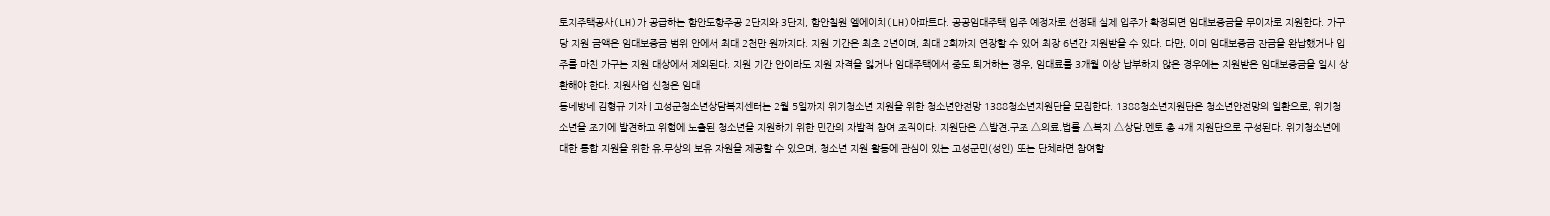토지주택공사(LH)가 공급하는 함안도항주공 2단지와 3단지, 함안칠원 엘에이치(LH)아파트다. 공공임대주택 입주 예정자로 선정돼 실제 입주가 확정되면 임대보증금을 무이자로 지원한다. 가구당 지원 금액은 임대보증금 범위 안에서 최대 2천만 원까지다. 지원 기간은 최초 2년이며, 최대 2회까지 연장할 수 있어 최장 6년간 지원받을 수 있다. 다만, 이미 임대보증금 잔금을 완납했거나 입주를 마친 가구는 지원 대상에서 제외된다. 지원 기간 안이라도 지원 자격을 잃거나 임대주택에서 중도 퇴거하는 경우, 임대료를 3개월 이상 납부하지 않은 경우에는 지원받은 임대보증금을 일시 상환해야 한다. 지원사업 신청은 임대
동네방네 김형규 기자 | 고성군청소년상담복지센터는 2월 5일까지 위기청소년 지원을 위한 청소년안전망 1388청소년지원단을 모집한다. 1388청소년지원단은 청소년안전망의 일환으로, 위기청소년을 조기에 발견하고 위험에 노출된 청소년을 지원하기 위한 민간의 자발적 참여 조직이다. 지원단은 △발견․구조 △의료․법률 △복지 △상담․멘토 총 4개 지원단으로 구성된다. 위기청소년에 대한 통합 지원을 위한 유․무상의 보유 자원을 제공할 수 있으며, 청소년 지원 활동에 관심이 있는 고성군민(성인) 또는 단체라면 참여할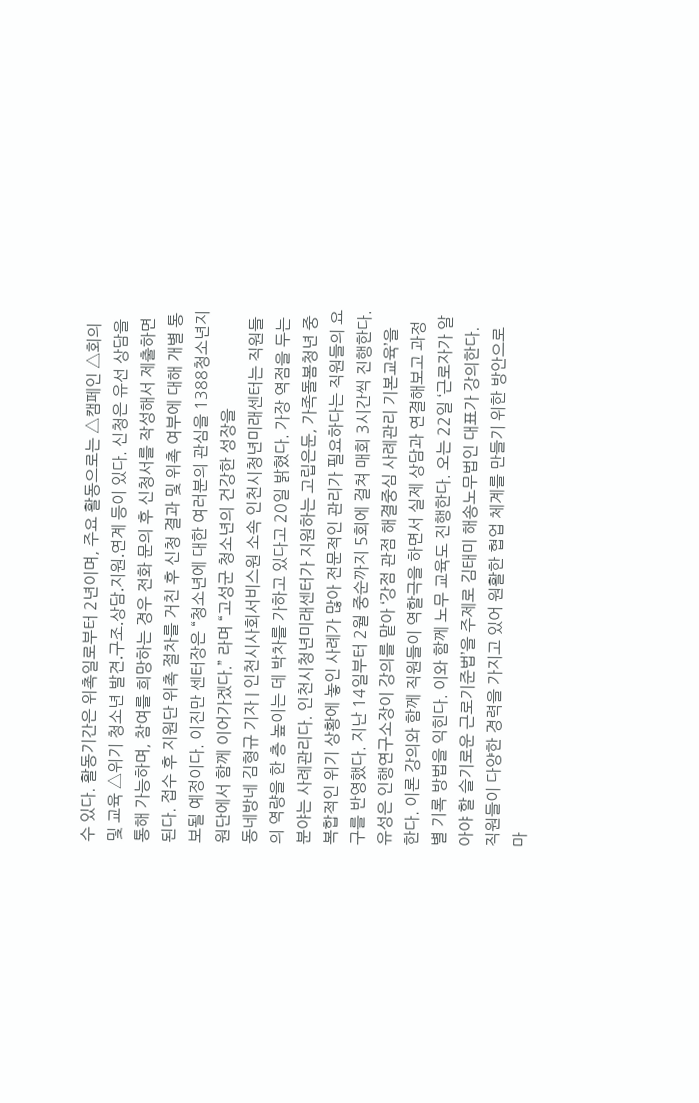수 있다. 활동기간은 위촉일로부터 2년이며, 주요 활동으로는 △캠페인 △회의 및 교육 △위기 청소년 발견․구조․상담․지원․연계 등이 있다. 신청은 유선 상담을 통해 가능하며, 참여를 희망하는 경우 전화 문의 후 신청서를 작성해서 제출하면 된다. 접수 후 지원단 위촉 절차를 거친 후 신청 결과 및 위촉 여부에 대해 개별 통보될 예정이다. 이진만 센터장은 “청소년에 대한 여러분의 관심을 1388청소년지원단에서 함께 이어가겠다.” 라며 “고성군 청소년의 건강한 성장을
동네방네 김형규 기자 | 인천시사회서비스원 소속 인천시청년미래센터는 직원들의 역량을 한 층 높이는 데 박차를 가하고 있다고 20일 밝혔다. 가장 역점을 두는 분야는 사례관리다. 인천시청년미래센터가 지원하는 고립은둔, 가족돌봄청년 중 복합적인 위기 상황에 놓인 사례가 많아 전문적인 관리가 필요하다는 직원들의 요구를 반영했다. 지난 14일부터 2월 중순까지 5회에 걸쳐 매회 3시간씩 진행한다. 유성은 인행연구소장이 강의를 맡아 ‘강점 관점 해결중심 사례관리 기본교육’을 한다. 이론 강의와 함께 직원들이 역할극을 하면서 실제 상담과 연결해보고 과정별 기록 방법을 익힌다. 이와 함께 노무 교육도 진행한다. 오는 22일 ‘근로자가 알아야 할 슬기로운 근로기준법’을 주제로 김태미 해송노무법인 대표가 강의한다. 직원들이 다양한 경력을 가지고 있어 원활한 협업 체계를 만들기 위한 방안으로 마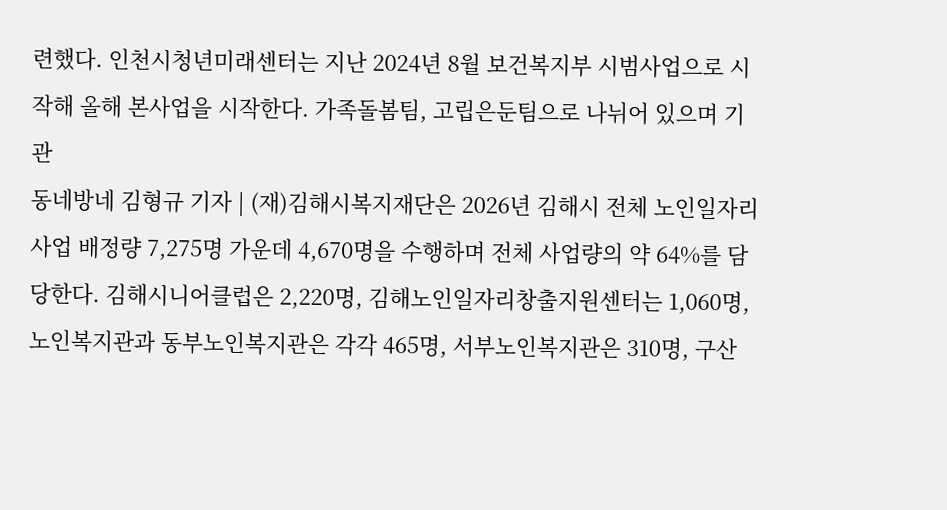련했다. 인천시청년미래센터는 지난 2024년 8월 보건복지부 시범사업으로 시작해 올해 본사업을 시작한다. 가족돌봄팀, 고립은둔팀으로 나뉘어 있으며 기관
동네방네 김형규 기자 | (재)김해시복지재단은 2026년 김해시 전체 노인일자리사업 배정량 7,275명 가운데 4,670명을 수행하며 전체 사업량의 약 64%를 담당한다. 김해시니어클럽은 2,220명, 김해노인일자리창출지원센터는 1,060명, 노인복지관과 동부노인복지관은 각각 465명, 서부노인복지관은 310명, 구산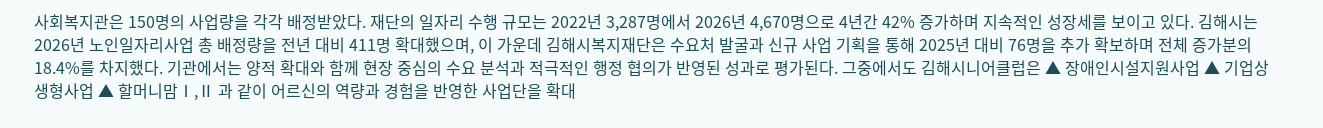사회복지관은 150명의 사업량을 각각 배정받았다. 재단의 일자리 수행 규모는 2022년 3,287명에서 2026년 4,670명으로 4년간 42% 증가하며 지속적인 성장세를 보이고 있다. 김해시는 2026년 노인일자리사업 총 배정량을 전년 대비 411명 확대했으며, 이 가운데 김해시복지재단은 수요처 발굴과 신규 사업 기획을 통해 2025년 대비 76명을 추가 확보하며 전체 증가분의 18.4%를 차지했다. 기관에서는 양적 확대와 함께 현장 중심의 수요 분석과 적극적인 행정 협의가 반영된 성과로 평가된다. 그중에서도 김해시니어클럽은 ▲ 장애인시설지원사업 ▲ 기업상생형사업 ▲ 할머니맘Ⅰ,Ⅱ 과 같이 어르신의 역량과 경험을 반영한 사업단을 확대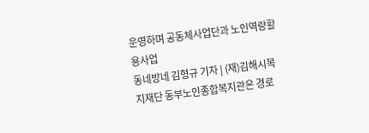운영하며 공동체사업단과 노인역량활용사업
동네방네 김형규 기자 | (재)김해시복지재단 동부노인종합복지관은 경로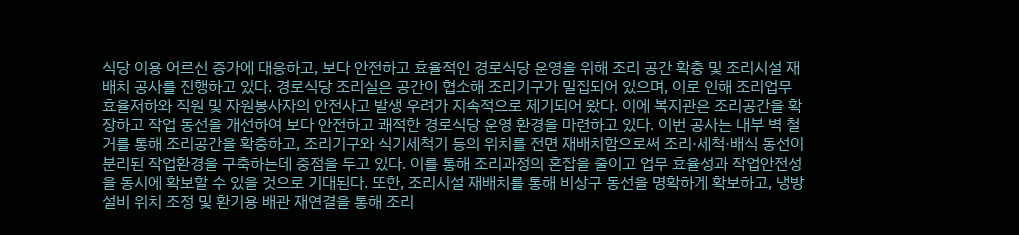식당 이용 어르신 증가에 대응하고, 보다 안전하고 효율적인 경로식당 운영을 위해 조리 공간 확충 및 조리시설 재배치 공사를 진행하고 있다. 경로식당 조리실은 공간이 협소해 조리기구가 밀집되어 있으며, 이로 인해 조리업무 효율저하와 직원 및 자원봉사자의 안전사고 발생 우려가 지속적으로 제기되어 왔다. 이에 복지관은 조리공간을 확장하고 작업 동선을 개선하여 보다 안전하고 쾌적한 경로식당 운영 환경을 마련하고 있다. 이번 공사는 내부 벽 철거를 통해 조리공간을 확충하고, 조리기구와 식기세척기 등의 위치를 전면 재배치함으로써 조리·세척·배식 동선이 분리된 작업환경을 구축하는데 중점을 두고 있다. 이를 통해 조리과정의 혼잡을 줄이고 업무 효율성과 작업안전성을 동시에 확보할 수 있을 것으로 기대된다. 또한, 조리시설 재배치를 통해 비상구 동선을 명확하게 확보하고, 냉방설비 위치 조정 및 환기용 배관 재연결을 통해 조리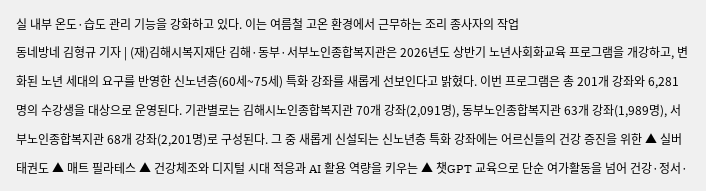실 내부 온도·습도 관리 기능을 강화하고 있다. 이는 여름철 고온 환경에서 근무하는 조리 종사자의 작업
동네방네 김형규 기자 | (재)김해시복지재단 김해·동부·서부노인종합복지관은 2026년도 상반기 노년사회화교육 프로그램을 개강하고, 변화된 노년 세대의 요구를 반영한 신노년층(60세~75세) 특화 강좌를 새롭게 선보인다고 밝혔다. 이번 프로그램은 총 201개 강좌와 6,281명의 수강생을 대상으로 운영된다. 기관별로는 김해시노인종합복지관 70개 강좌(2,091명), 동부노인종합복지관 63개 강좌(1,989명), 서부노인종합복지관 68개 강좌(2,201명)로 구성된다. 그 중 새롭게 신설되는 신노년층 특화 강좌에는 어르신들의 건강 증진을 위한 ▲ 실버태권도 ▲ 매트 필라테스 ▲ 건강체조와 디지털 시대 적응과 AI 활용 역량을 키우는 ▲ 챗GPT 교육으로 단순 여가활동을 넘어 건강·정서·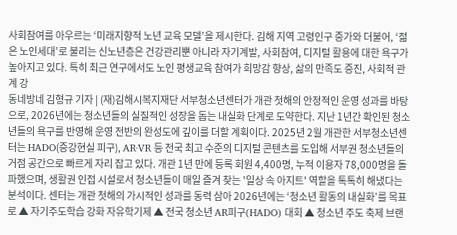사회참여를 아우르는 ‘미래지향적 노년 교육 모델’을 제시한다. 김해 지역 고령인구 증가와 더불어, ‘젊은 노인세대’로 불리는 신노년층은 건강관리뿐 아니라 자기계발, 사회참여, 디지털 활용에 대한 욕구가 높아지고 있다. 특히 최근 연구에서도 노인 평생교육 참여가 희망감 향상, 삶의 만족도 증진, 사회적 관계 강
동네방네 김형규 기자 | (재)김해시복지재단 서부청소년센터가 개관 첫해의 안정적인 운영 성과를 바탕으로, 2026년에는 청소년들의 실질적인 성장을 돕는 내실화 단계로 도약한다. 지난 1년간 확인된 청소년들의 욕구를 반영해 운영 전반의 완성도에 깊이를 더할 계획이다. 2025년 2월 개관한 서부청소년센터는 HADO(증강현실 피구), AR·VR 등 전국 최고 수준의 디지털 콘텐츠를 도입해 서부권 청소년들의 거점 공간으로 빠르게 자리 잡고 있다. 개관 1년 만에 등록 회원 4,400명, 누적 이용자 78,000명을 돌파했으며, 생활권 인접 시설로서 청소년들이 매일 즐겨 찾는 '일상 속 아지트' 역할을 톡톡히 해냈다는 분석이다. 센터는 개관 첫해의 가시적인 성과를 동력 삼아 2026년에는 ‘청소년 활동의 내실화’를 목표로 ▲ 자기주도학습 강화 자유학기제 ▲ 전국 청소년 AR피구(HADO) 대회 ▲ 청소년 주도 축제 브랜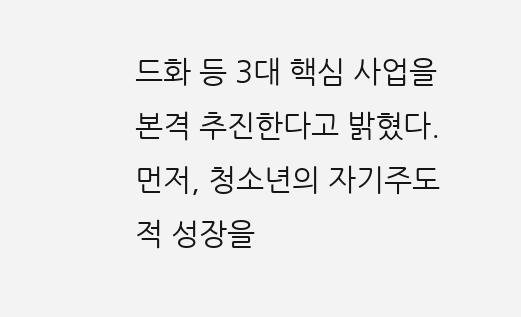드화 등 3대 핵심 사업을 본격 추진한다고 밝혔다. 먼저, 청소년의 자기주도적 성장을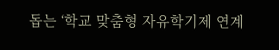돕는 ‘학교 맞춤형 자유학기제 연계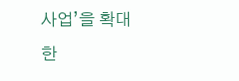사업’을 확대한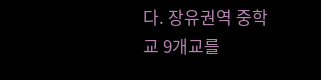다. 장유권역 중학교 9개교를